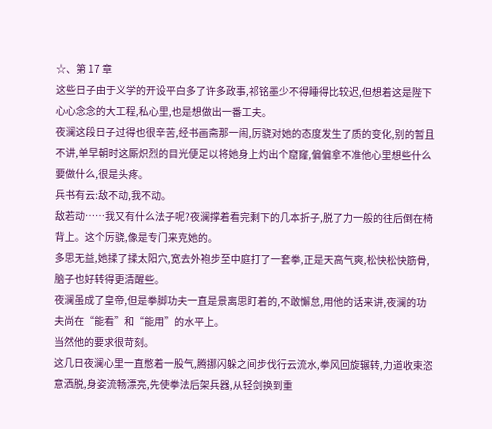☆、第 17 章
这些日子由于义学的开设平白多了许多政事,祁铭墨少不得睡得比较迟,但想着这是陛下心心念念的大工程,私心里,也是想做出一番工夫。
夜澜这段日子过得也很辛苦,经书画斋那一闹,厉骁对她的态度发生了质的变化,别的暂且不讲,单早朝时这厮炽烈的目光便足以将她身上灼出个窟窿,偏偏拿不准他心里想些什么要做什么,很是头疼。
兵书有云:敌不动,我不动。
敌若动……我又有什么法子呢?夜澜撑着看完剩下的几本折子,脱了力一般的往后倒在椅背上。这个厉骁,像是专门来克她的。
多思无益,她揉了揉太阳穴,宽去外袍步至中庭打了一套拳,正是天高气爽,松快松快筋骨,脑子也好转得更清醒些。
夜澜虽成了皇帝,但是拳脚功夫一直是景离思盯着的,不敢懈怠,用他的话来讲,夜澜的功夫尚在“能看”和“能用”的水平上。
当然他的要求很苛刻。
这几日夜澜心里一直憋着一股气,腾挪闪躲之间步伐行云流水,拳风回旋辗转,力道收束恣意洒脱,身姿流畅漂亮,先使拳法后架兵器,从轻剑换到重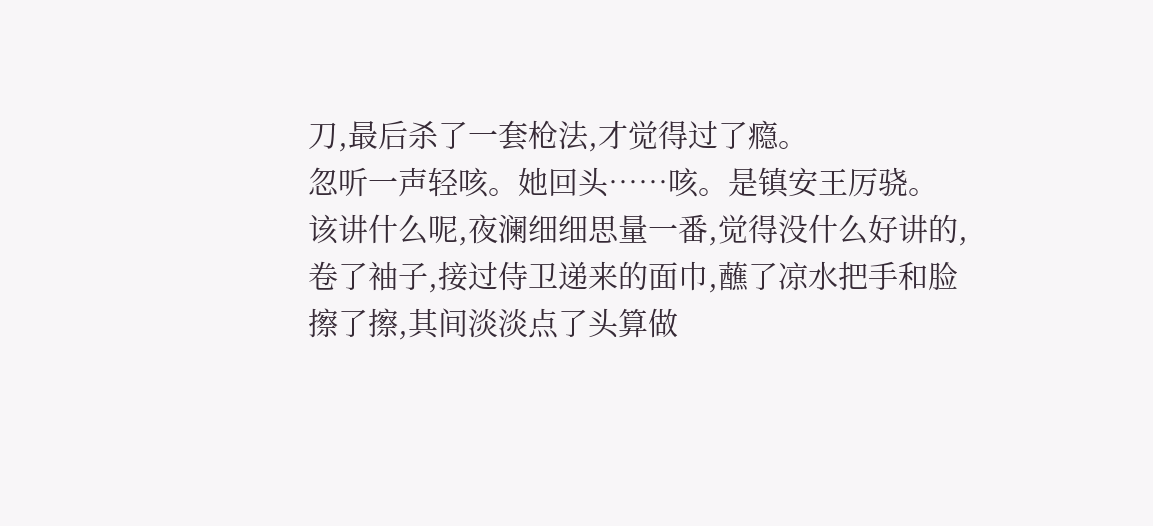刀,最后杀了一套枪法,才觉得过了瘾。
忽听一声轻咳。她回头……咳。是镇安王厉骁。
该讲什么呢,夜澜细细思量一番,觉得没什么好讲的,卷了袖子,接过侍卫递来的面巾,蘸了凉水把手和脸擦了擦,其间淡淡点了头算做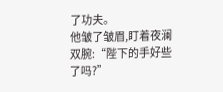了功夫。
他皱了皱眉,盯着夜澜双腕:“陛下的手好些了吗?”